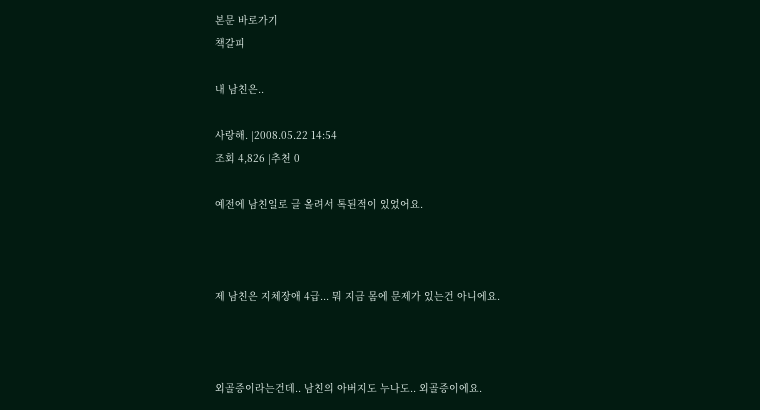본문 바로가기
책갈피

내 남친은..

사랑해. |2008.05.22 14:54
조회 4,826 |추천 0

예전에 남친일로 글 올려서 톡된적이 있었어요.



제 남친은 지체장애 4급... 뭐 지금 몸에 문제가 있는건 아니에요.



외골증이라는건데.. 남친의 아버지도 누나도.. 외골증이에요.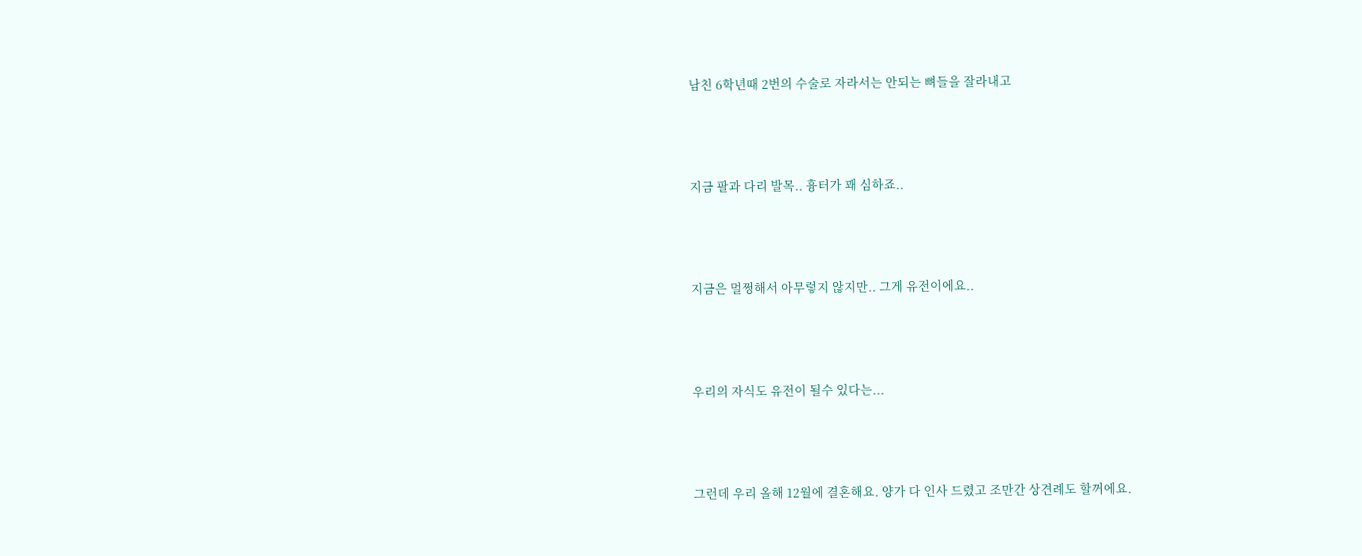남친 6학년때 2번의 수술로 자라서는 안되는 뼈들을 잘라내고



지금 팔과 다리 발목.. 흉터가 꽤 심하죠..



지금은 멀쩡해서 아무렇지 않지만.. 그게 유전이에요..



우리의 자식도 유전이 될수 있다는...



그런데 우리 올해 12월에 결혼해요. 양가 다 인사 드렸고 조만간 상견례도 할꺼에요.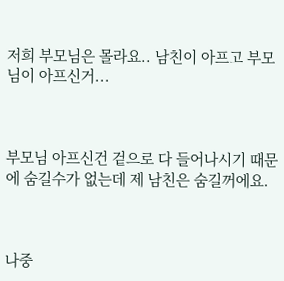저희 부모님은 몰라요.. 남친이 아프고 부모님이 아프신거...



부모님 아프신건 겉으로 다 들어나시기 때문에 숨길수가 없는데 제 남친은 숨길꺼에요.



나중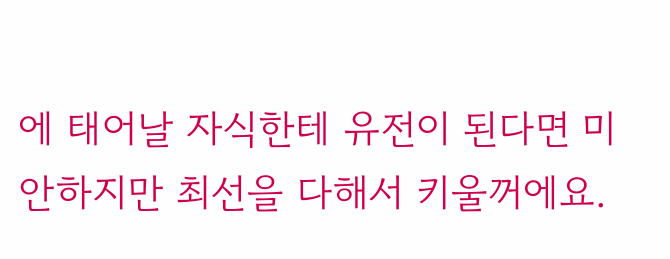에 태어날 자식한테 유전이 된다면 미안하지만 최선을 다해서 키울꺼에요.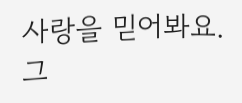사랑을 믿어봐요. 그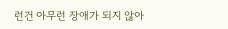런건 아무런 장애가 되지 않아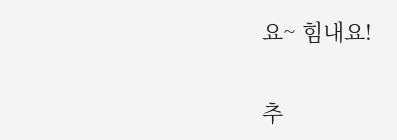요~ 힘내요!

추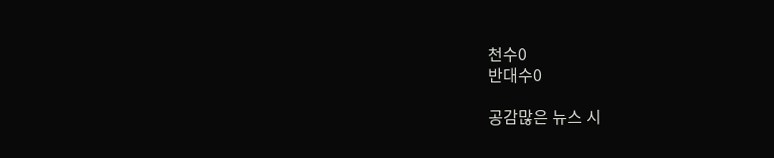천수0
반대수0

공감많은 뉴스 시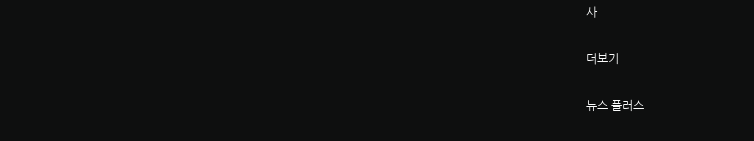사

더보기

뉴스 플러스